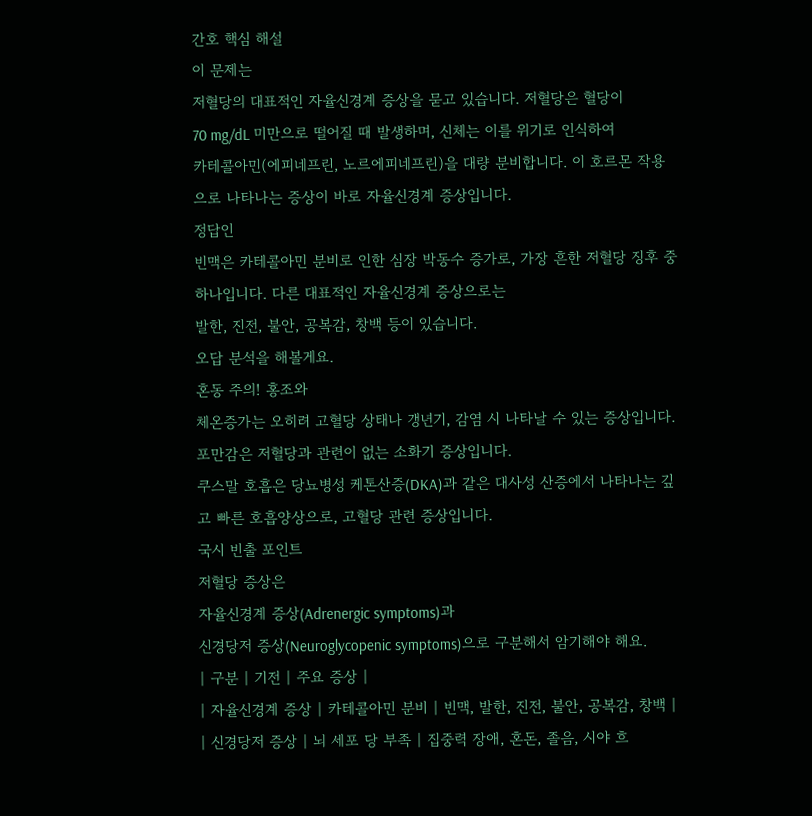간호 핵심 해설
이 문제는
저혈당의 대표적인 자율신경계 증상을 묻고 있습니다. 저혈당은 혈당이
70 mg/dL 미만으로 떨어질 때 발생하며, 신체는 이를 위기로 인식하여
카테콜아민(에피네프린, 노르에피네프린)을 대량 분비합니다. 이 호르몬 작용으로 나타나는 증상이 바로 자율신경계 증상입니다.
정답인
빈맥은 카테콜아민 분비로 인한 심장 박동수 증가로, 가장 흔한 저혈당 징후 중 하나입니다. 다른 대표적인 자율신경계 증상으로는
발한, 진전, 불안, 공복감, 창백 등이 있습니다.
오답 분석을 해볼게요.
혼동 주의! 홍조와
체온증가는 오히려 고혈당 상태나 갱년기, 감염 시 나타날 수 있는 증상입니다.
포만감은 저혈당과 관련이 없는 소화기 증상입니다.
쿠스말 호흡은 당뇨병성 케톤산증(DKA)과 같은 대사성 산증에서 나타나는 깊고 빠른 호흡양상으로, 고혈당 관련 증상입니다.
국시 빈출 포인트
저혈당 증상은
자율신경계 증상(Adrenergic symptoms)과
신경당저 증상(Neuroglycopenic symptoms)으로 구분해서 암기해야 해요.
| 구분 | 기전 | 주요 증상 |
| 자율신경계 증상 | 카테콜아민 분비 | 빈맥, 발한, 진전, 불안, 공복감, 창백 |
| 신경당저 증상 | 뇌 세포 당 부족 | 집중력 장애, 혼돈, 졸음, 시야 흐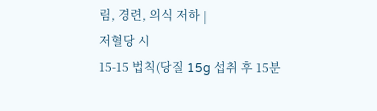림, 경련, 의식 저하 |
저혈당 시
15-15 법칙(당질 15g 섭취 후 15분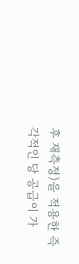후 재측정)을 적용한 즉각적인 당 공급이 가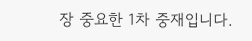장 중요한 1차 중재입니다.